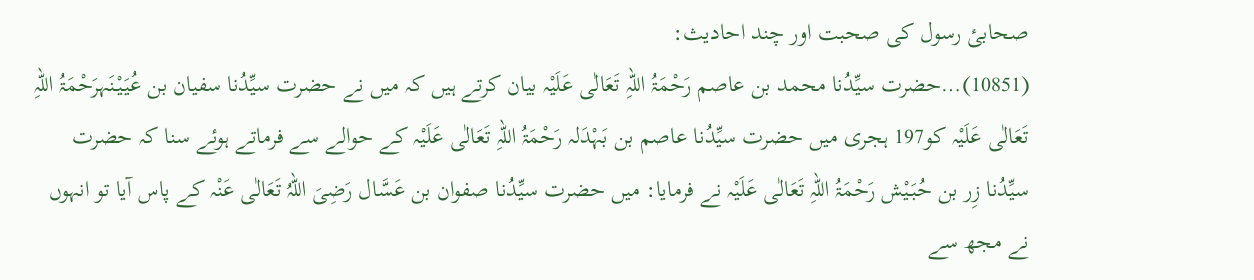صحابیٔ رسول کی صحبت اور چند احادیث:
(10851)…حضرت سیِّدُنا محمد بن عاصم رَحْمَۃُ اللہِ تَعَالٰی عَلَیْہ بیان کرتے ہیں کہ میں نے حضرت سیِّدُنا سفیان بن عُیَیْنَہرَحْمَۃُ اللہِ تَعَالٰی عَلَیْہ کو197 ہجری میں حضرت سیِّدُنا عاصم بن بَہْدَلہ رَحْمَۃُ اللہِ تَعَالٰی عَلَیْہ کے حوالے سے فرماتے ہوئے سنا کہ حضرت سیِّدُنا زِر بن حُبَیْش رَحْمَۃُ اللہِ تَعَالٰی عَلَیْہ نے فرمایا: میں حضرت سیِّدُنا صفوان بن عَسَّال رَضِیَ اللہُ تَعَالٰی عَنْہ کے پاس آیا تو انہوں نے مجھ سے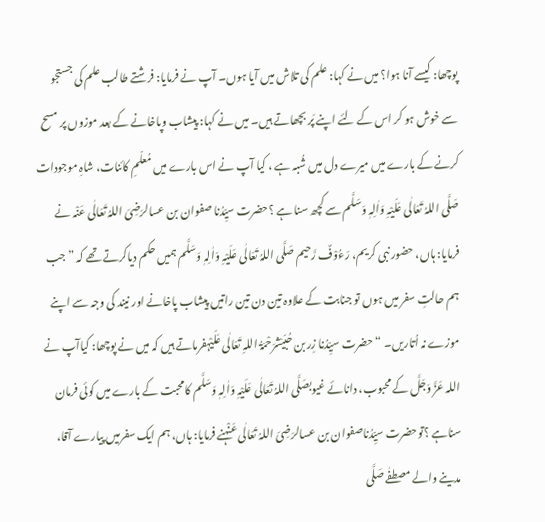پوچھا: کیسے آنا ہوا؟ میں نے کہا: علم کی تلاش میں آیا ہوں۔ آپ نے فرمایا: فرشتے طالب علم کی جستجو سے خوش ہو کر اس کے لئے اپنے پَر بچھاتے ہیں۔ میں نے کہا: پیشاب وپاخانے کے بعد موزوں پر مسح کرنے کے بارے میں میرے دل میں شُبہ ہے ، کیا آپ نے اس بارے میں مُعلّمِ کائنات، شاہِ موجودات صَلَّی اللہُ تَعَالٰی عَلَیْہِ وَاٰلِہٖ وَسَلَّم سے کچھ سنا ہے ؟حضرت سیِّدُنا صفوان بن عسالرَضِیَ اللہُ تَعَالٰی عَنْہ نے فرمایا: ہاں، حضور نبی کریم، رَءُوْفٌ رَّحیم صَلَّی اللہُ تَعَالٰی عَلَیْہِ وَاٰلِہٖ وَسَلَّم ہمیں حکم دیاکرتے تھے کہ ” جب ہم حالتِ سفر میں ہوں تو جنابت کے علاوہ تین دن تین راتیں پیشاب پاخانے اور نیند کی وجہ سے اپنے موزے نہ اُتاریں۔ “ حضرت سیِّدُنا زِر بن حُبَیْشرَحْمَۃُ اللہِ تَعَالٰی عَلَیْہفرماتے ہیں کہ میں نے پوچھا: کیاآپ نے اللہ عَزَّ وَجَلَّ کے محبوب، دانائے غیوبصَلَّی اللہُ تَعَالٰی عَلَیْہِ وَاٰلِہٖ وَسَلَّم کامحبت کے بارے میں کوئی فرمان سناہے ؟توحضرت سیِّدُناصفوان بن عسالرَضِیَ اللہُ تَعَالٰی عَنْہنے فرمایا: ہاں، ہم ایک سفرمیں پیارے آقا، مدینے والے مصطفٰے صَلَّی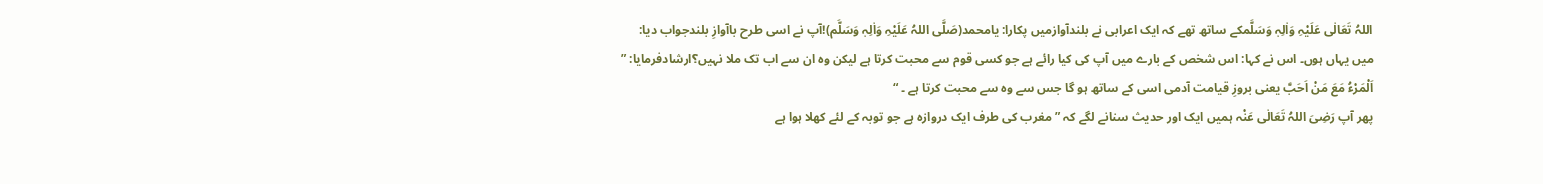اللہُ تَعَالٰی عَلَیْہِ وَاٰلِہٖ وَسَلَّمکے ساتھ تھے کہ ایک اعرابی نے بلندآوازمیں پکارا: یامحمد(صَلَّی اللہُ عَلَیْہِ وَاٰلِہٖ وَسَلَّم)!آپ نے اسی طرح باآوازِ بلندجواب دیا: میں یہاں ہوں۔ اس نے کہا: اس شخص کے بارے میں آپ کی کیا رائے ہے جو کسی قوم سے محبت کرتا ہے لیکن وہ ان سے اب تک ملا نہیں؟ارشادفرمایا: ” اَلْمَرْءُ مَعَ مَنْ اَحَبَّ یعنی بروزِ قیامت آدمی اسی کے ساتھ ہو گا جس سے وہ سے محبت کرتا ہے ۔ “
پھر آپ رَضِیَ اللہُ تَعَالٰی عَنْہ ہمیں ایک اور حدیث سنانے لگے کہ ” مغرب کی طرف ایک دروازہ ہے جو توبہ کے لئے کھلا ہوا ہے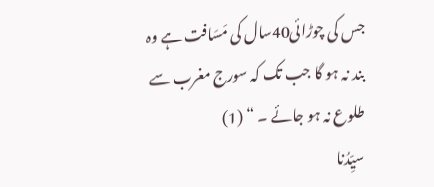جس کی چوڑائی40سال کی مَسَافت ہے وہ بند نہ ہو گا جب تک کہ سورج مغرب سے طلوع نہ ہو جائے ۔ “ (1)
سیِّدُنا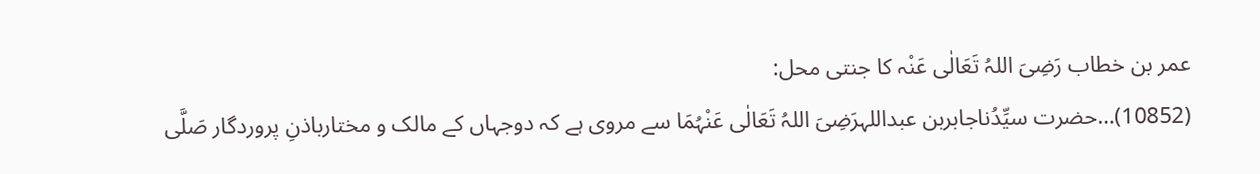عمر بن خطاب رَضِیَ اللہُ تَعَالٰی عَنْہ کا جنتی محل:
(10852)…حضرت سیِّدُناجابربن عبداللہرَضِیَ اللہُ تَعَالٰی عَنْہُمَا سے مروی ہے کہ دوجہاں کے مالک و مختارباذنِ پروردگار صَلَّی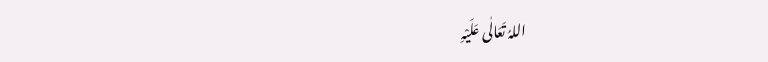اللہُ تَعَالٰی عَلَیْہِ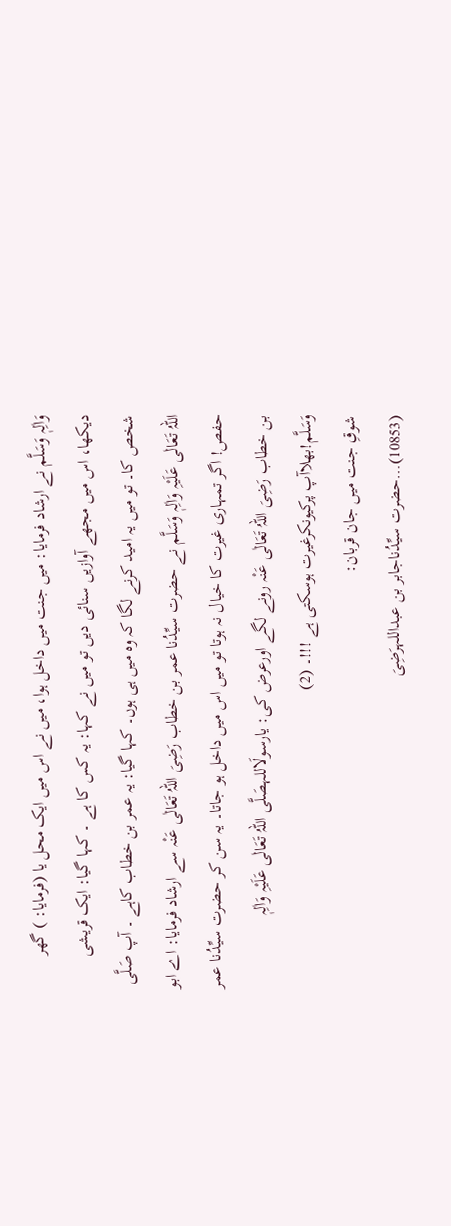وَاٰلِہٖ وَسَلَّم نے ارشاد فرمایا: میں جنت میں داخل ہوا، میں نے اس میں ایک محل یا (فرمایا: ) گھر دیکھا، اس میں مجھے آوازیں سنائی دیں تو میں نے کہا: یہ کس کا ہے ۔ کہا گیا: ایک قریشی شخص کا۔ تو میں یہ امید کرنے لگا کہ وہ میں ہی ہوں۔ کہا گیا: یہ عمر بن خطاب کاہے ۔ آپ صَلَّی اللہُ تَعَالٰی عَلَیْہِ وَاٰلِہٖ وَسَلَّم نے حضرت سیِّدُنا عمر بن خطاب رَضِیَ اللہُ تَعَالٰی عَنْہ سے ارشاد فرمایا: اے ابو حفص! اگر تمہاری غیرت کا خیال نہ ہوتا تو میں اس میں داخل ہو جاتا۔ یہ سن کر حضرت سیِّدُنا عمر بن خطاب رَضِیَ اللہُ تَعَالٰی عَنْہ رونے لگے اورعرض کی: یارسولَاللہصَلَّی اللہُ تَعَالٰی عَلَیْہِ وَاٰلِہٖ وَسَلَّم!بھلاآپ پرکیونکرغیرت ہوسکتی ہے !!!۔ (2)
شوقِ جنت میں جان قربان:
(10853)…حضرت سیِّدُناجابر بن عبداللہرَضِیَ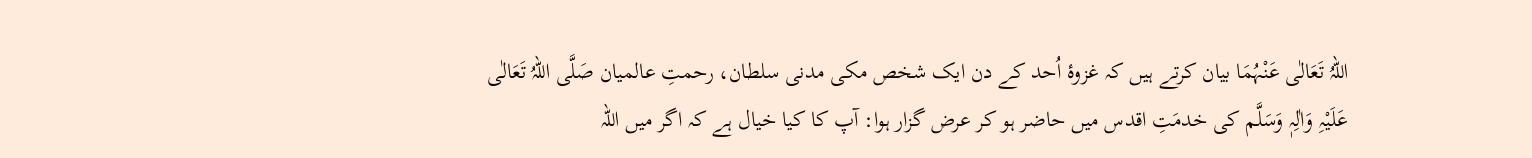اللہُ تَعَالٰی عَنْہُمَا بیان کرتے ہیں کہ غزوۂ اُحد کے دن ایک شخص مکی مدنی سلطان، رحمتِ عالمیان صَلَّی اللہُ تَعَالٰی عَلَیْہِ وَاٰلِہٖ وَسَلَّم کی خدمَتِ اقدس میں حاضر ہو کر عرض گزار ہوا: آپ کا کیا خیال ہے کہ اگر میں اللہ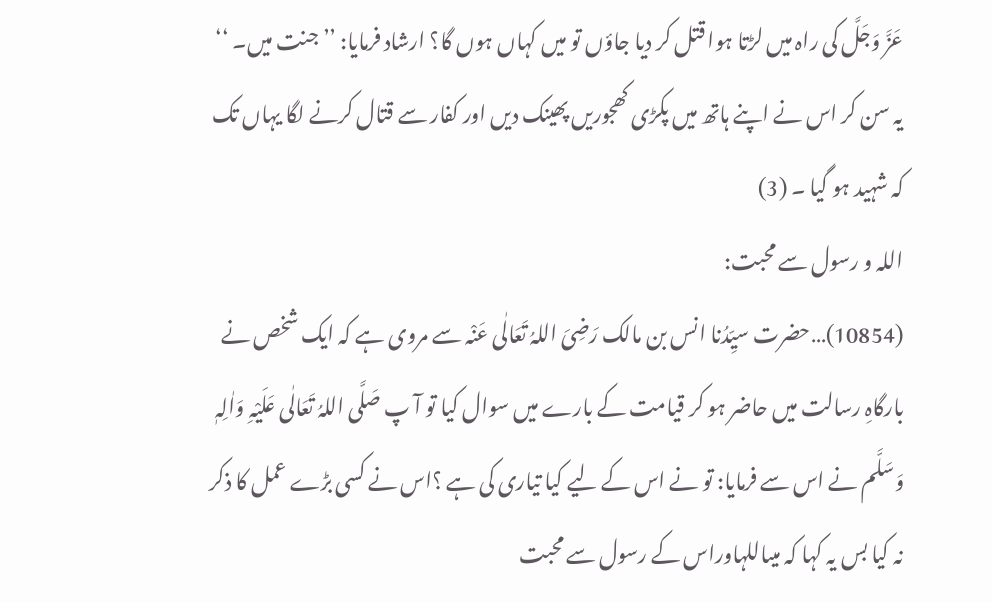عَزَّ وَجَلَّ کی راہ میں لڑتا ہوا قتل کر دیا جاؤں تو میں کہاں ہوں گا؟ ارشاد فرمایا: ’’جنت میں۔ ‘‘
یہ سن کر اس نے اپنے ہاتھ میں پکڑی کھجوریں پھینک دیں اور کفار سے قتال کرنے لگا یہاں تک کہ شہید ہو گیا ۔ (3)
اللہ و رسول سے محبت:
(10854)…حضرت سیِّدُنا انس بن مالک رَضِیَ اللہُ تَعَالٰی عَنْہ سے مروی ہے کہ ایک شخص نے بارگاہِ رسالت میں حاضر ہو کر قیامت کے بارے میں سوال کیا تو آ پ صَلَّی اللہُ تَعَالٰی عَلَیْہِ وَاٰلِہٖ وَسَلَّم نے اس سے فرمایا: تو نے اس کے لیے کیا تیاری کی ہے ؟اس نے کسی بڑے عمل کا ذکر نہ کیا بس یہ کہا کہ میںاللہاوراس کے رسول سے محبت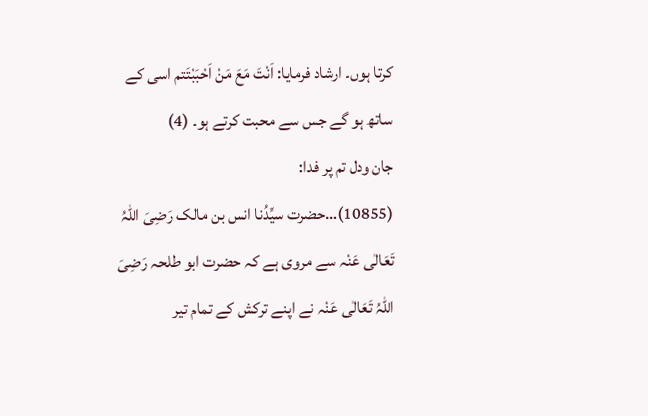کرتا ہوں۔ ارشاد فرمایا: اَنْتَ مَعَ مَنْ اَحْبَبْتَتم اسی کے ساتھ ہو گے جس سے محبت کرتے ہو۔ (4)
جان ودل تم پر فدا:
(10855)…حضرت سیِّدُنا انس بن مالک رَضِیَ اللہُ تَعَالٰی عَنْہ سے مروی ہے کہ حضرت ابو طلحہ رَضِیَ اللہُ تَعَالٰی عَنْہ نے اپنے ترکش کے تمام تیر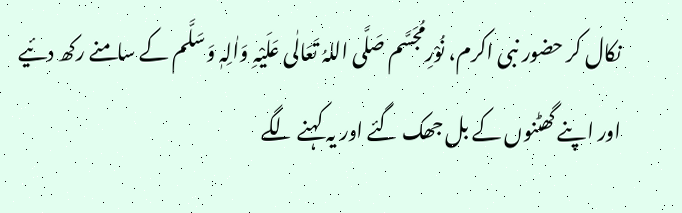نکال کر حضور نبی اکرم، نُوْرِمُجَسَّم صَلَّی اللہُ تَعَالٰی عَلَیْہِ وَاٰلِہٖ وَسَلَّم کے سامنے رکھ دئیے اور اپنے گھٹنوں کے بل جھک گئے اور یہ کہنے لگے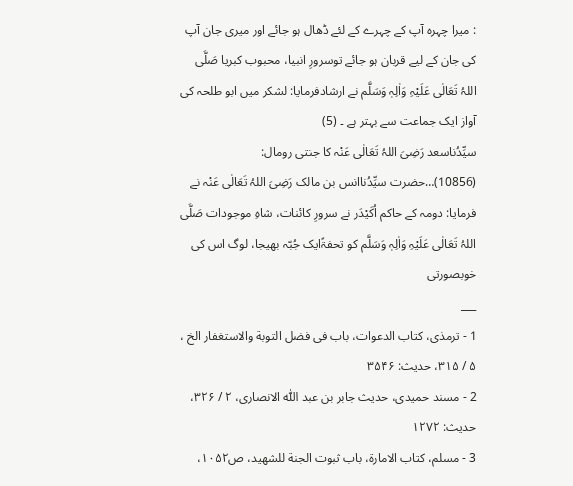: میرا چہرہ آپ کے چہرے کے لئے ڈھال ہو جائے اور میری جان آپ کی جان کے لیے قربان ہو جائے توسرورِ انبیا، محبوب کبریا صَلَّی اللہُ تَعَالٰی عَلَیْہِ وَاٰلِہٖ وَسَلَّم نے ارشادفرمایا: لشکر میں ابو طلحہ کی آواز ایک جماعت سے بہتر ہے ۔ (5)
سیِّدُناسعد رَضِیَ اللہُ تَعَالٰی عَنْہ کا جنتی رومال:
(10856)…حضرت سیِّدُناانس بن مالک رَضِیَ اللہُ تَعَالٰی عَنْہ نے فرمایا: دومہ کے حاکم اُکَیْدَر نے سرورِ کائنات، شاہِ موجودات صَلَّی اللہُ تَعَالٰی عَلَیْہِ وَاٰلِہٖ وَسَلَّم کو تحفۃًایک جُبّہ بھیجا، لوگ اس کی خوبصورتی
___
1 - ترمذی، کتاب الدعوات، باب فی فضل التوبة والاستغفار الخ ، ۵ / ۳۱۵، حدیث: ۳۵۴۶
2 - مسند حمیدی، حدیث جابر بن عبد اللّٰه الانصاری، ۲ / ۳۲۶، حدیث: ۱۲۷۲
3 - مسلم، کتاب الامارة، باب ثبوت الجنة للشھید، ص۱۰۵۲،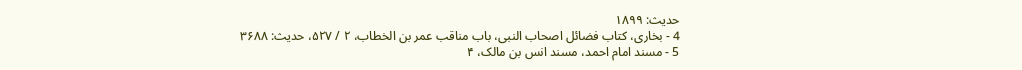حدیث: ۱۸۹۹
4 - بخاری، کتاب فضائل اصحاب النبی، باب مناقب عمر بن الخطاب، ۲ / ۵۲۷، حدیث: ۳۶۸۸
5 - مسند امام احمد، مسند انس بن مالک، ۴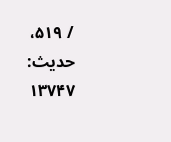/ ۵۱۹، حدیث: ۱۳۷۴۷